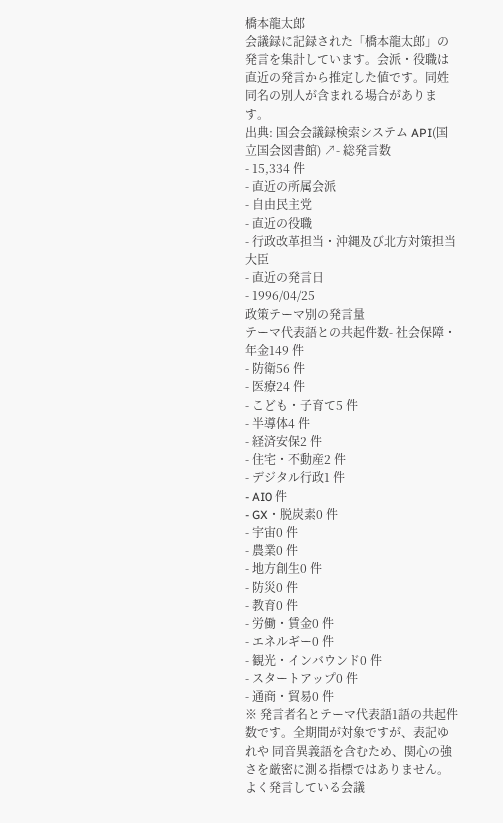橋本龍太郎
会議録に記録された「橋本龍太郎」の発言を集計しています。会派・役職は直近の発言から推定した値です。同姓同名の別人が含まれる場合があります。
出典: 国会会議録検索システム API(国立国会図書館) ↗- 総発言数
- 15,334 件
- 直近の所属会派
- 自由民主党
- 直近の役職
- 行政改革担当・沖縄及び北方対策担当大臣
- 直近の発言日
- 1996/04/25
政策テーマ別の発言量
テーマ代表語との共起件数- 社会保障・年金149 件
- 防衛56 件
- 医療24 件
- こども・子育て5 件
- 半導体4 件
- 経済安保2 件
- 住宅・不動産2 件
- デジタル行政1 件
- AI0 件
- GX・脱炭素0 件
- 宇宙0 件
- 農業0 件
- 地方創生0 件
- 防災0 件
- 教育0 件
- 労働・賃金0 件
- エネルギー0 件
- 観光・インバウンド0 件
- スタートアップ0 件
- 通商・貿易0 件
※ 発言者名とテーマ代表語1語の共起件数です。全期間が対象ですが、表記ゆれや 同音異義語を含むため、関心の強さを厳密に測る指標ではありません。
よく発言している会議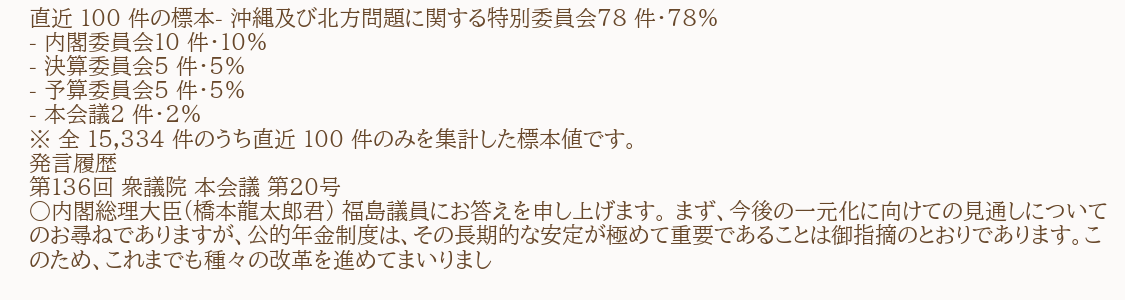直近 100 件の標本- 沖縄及び北方問題に関する特別委員会78 件・78%
- 内閣委員会10 件・10%
- 決算委員会5 件・5%
- 予算委員会5 件・5%
- 本会議2 件・2%
※ 全 15,334 件のうち直近 100 件のみを集計した標本値です。
発言履歴
第136回 衆議院 本会議 第20号
○内閣総理大臣(橋本龍太郎君) 福島議員にお答えを申し上げます。 まず、今後の一元化に向けての見通しについてのお尋ねでありますが、公的年金制度は、その長期的な安定が極めて重要であることは御指摘のとおりであります。このため、これまでも種々の改革を進めてまいりまし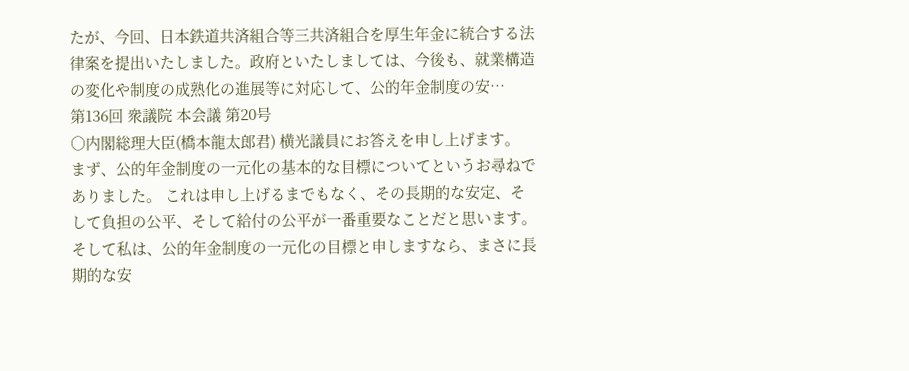たが、今回、日本鉄道共済組合等三共済組合を厚生年金に統合する法律案を提出いたしました。政府といたしましては、今後も、就業構造の変化や制度の成熟化の進展等に対応して、公的年金制度の安…
第136回 衆議院 本会議 第20号
○内閣総理大臣(橋本龍太郎君) 横光議員にお答えを申し上げます。 まず、公的年金制度の一元化の基本的な目標についてというお尋ねでありました。 これは申し上げるまでもなく、その長期的な安定、そして負担の公平、そして給付の公平が一番重要なことだと思います。そして私は、公的年金制度の一元化の目標と申しますなら、まさに長期的な安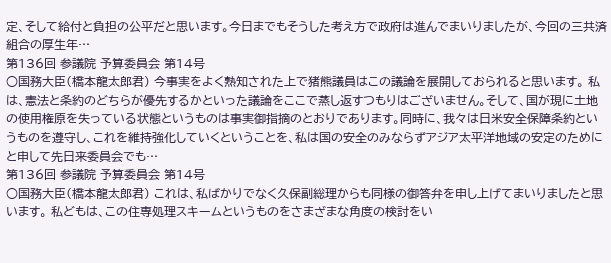定、そして給付と負担の公平だと思います。今日までもそうした考え方で政府は進んでまいりましたが、今回の三共済組合の厚生年…
第136回 参議院 予算委員会 第14号
○国務大臣(橋本龍太郎君) 今事実をよく熟知された上で猪熊議員はこの議論を展開しておられると思います。 私は、憲法と条約のどちらが優先するかといった議論をここで蒸し返すつもりはございません。そして、国が現に土地の使用権原を失っている状態というものは事実御指摘のとおりであります。同時に、我々は日米安全保障条約というものを遵守し、これを維持強化していくということを、私は国の安全のみならずアジア太平洋地域の安定のためにと申して先日来委員会でも…
第136回 参議院 予算委員会 第14号
○国務大臣(橋本龍太郎君) これは、私ばかりでなく久保副総理からも同様の御答弁を申し上げてまいりましたと思います。 私どもは、この住専処理スキームというものをさまざまな角度の検討をい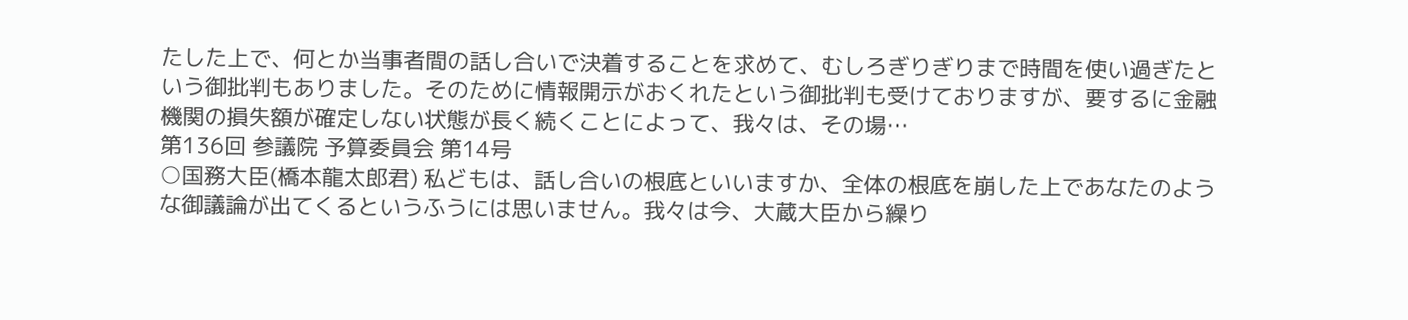たした上で、何とか当事者間の話し合いで決着することを求めて、むしろぎりぎりまで時間を使い過ぎたという御批判もありました。そのために情報開示がおくれたという御批判も受けておりますが、要するに金融機関の損失額が確定しない状態が長く続くことによって、我々は、その場…
第136回 参議院 予算委員会 第14号
○国務大臣(橋本龍太郎君) 私どもは、話し合いの根底といいますか、全体の根底を崩した上であなたのような御議論が出てくるというふうには思いません。我々は今、大蔵大臣から繰り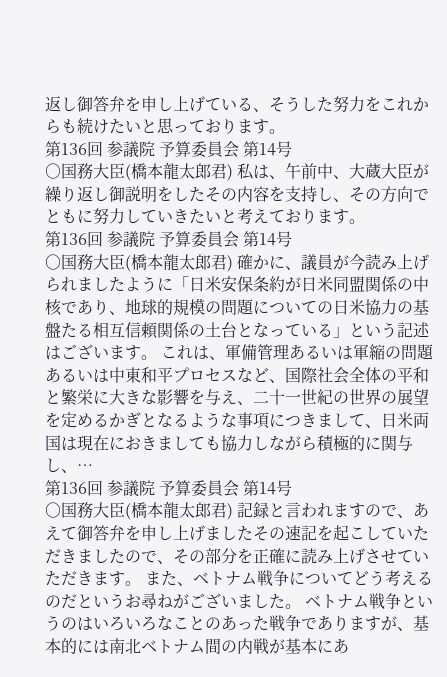返し御答弁を申し上げている、そうした努力をこれからも続けたいと思っております。
第136回 参議院 予算委員会 第14号
○国務大臣(橋本龍太郎君) 私は、午前中、大蔵大臣が繰り返し御説明をしたその内容を支持し、その方向でともに努力していきたいと考えております。
第136回 参議院 予算委員会 第14号
○国務大臣(橋本龍太郎君) 確かに、議員が今読み上げられましたように「日米安保条約が日米同盟関係の中核であり、地球的規模の問題についての日米協力の基盤たる相互信頼関係の土台となっている」という記述はございます。 これは、軍備管理あるいは軍縮の問題あるいは中東和平プロセスなど、国際社会全体の平和と繁栄に大きな影響を与え、二十一世紀の世界の展望を定めるかぎとなるような事項につきまして、日米両国は現在におきましても協力しながら積極的に関与し、…
第136回 参議院 予算委員会 第14号
○国務大臣(橋本龍太郎君) 記録と言われますので、あえて御答弁を申し上げましたその速記を起こしていただきましたので、その部分を正確に読み上げさせていただきます。 また、ベトナム戦争についてどう考えるのだというお尋ねがございました。 ベトナム戦争というのはいろいろなことのあった戦争でありますが、基本的には南北ベトナム間の内戦が基本にあ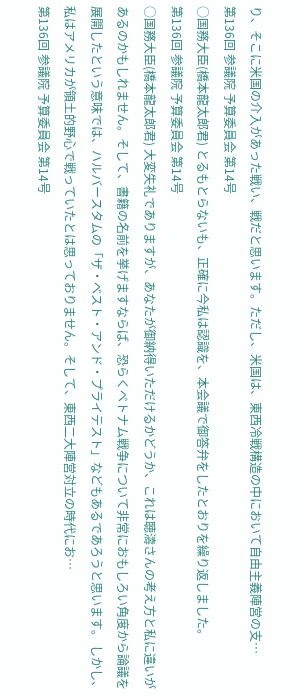り、そこに米国の介入があった戦い、戦だと思います。ただし、米国は、東西冷戦構造の中において自由主義陣営の支…
第136回 参議院 予算委員会 第14号
○国務大臣(橋本龍太郎君) とるもとらないも、正確に今私は認識を、本会議で御答弁をしたとおりを繰り返しました。
第136回 参議院 予算委員会 第14号
○国務大臣(橋本龍太郎君) 大変失礼でありますが、あなたが御納得いただけるかどうか、これは聴濤さんの考え方と私に違いがあるのかもしれません。そして、書籍の名前を挙げますならば、恐らくベトナム戦争について非常におもしろい角度から論議を展開したという意味では、ハルバースタムの「ザ・ベスト・アンド・プライテスト」などもあるであろうと思います。 しかし、私はアメリカが領土的野心で戦っていたとは思っておりません。そして、東西二大陣営対立の時代にお…
第136回 参議院 予算委員会 第14号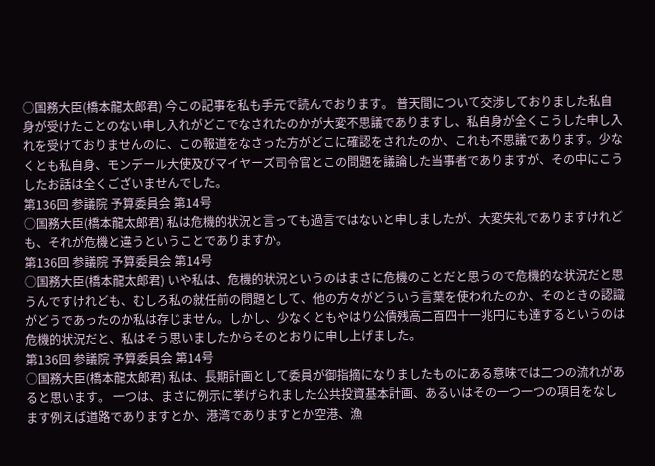○国務大臣(橋本龍太郎君) 今この記事を私も手元で読んでおります。 普天間について交渉しておりました私自身が受けたことのない申し入れがどこでなされたのかが大変不思議でありますし、私自身が全くこうした申し入れを受けておりませんのに、この報道をなさった方がどこに確認をされたのか、これも不思議であります。少なくとも私自身、モンデール大使及びマイヤーズ司令官とこの問題を議論した当事者でありますが、その中にこうしたお話は全くございませんでした。
第136回 参議院 予算委員会 第14号
○国務大臣(橋本龍太郎君) 私は危機的状況と言っても過言ではないと申しましたが、大変失礼でありますけれども、それが危機と違うということでありますか。
第136回 参議院 予算委員会 第14号
○国務大臣(橋本龍太郎君) いや私は、危機的状況というのはまさに危機のことだと思うので危機的な状況だと思うんですけれども、むしろ私の就任前の問題として、他の方々がどういう言葉を使われたのか、そのときの認識がどうであったのか私は存じません。しかし、少なくともやはり公債残高二百四十一兆円にも達するというのは危機的状況だと、私はそう思いましたからそのとおりに申し上げました。
第136回 参議院 予算委員会 第14号
○国務大臣(橋本龍太郎君) 私は、長期計画として委員が御指摘になりましたものにある意味では二つの流れがあると思います。 一つは、まさに例示に挙げられました公共投資基本計画、あるいはその一つ一つの項目をなします例えば道路でありますとか、港湾でありますとか空港、漁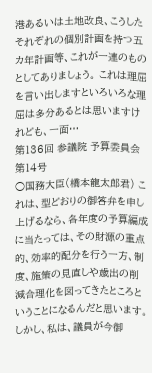港あるいは土地改良、こうしたそれぞれの個別計画を持つ五カ年計画等、これが一連のものとしてありましょう。 これは理屈を言い出しますといろいろな理屈は多分あるとは思いますけれども、一面…
第136回 参議院 予算委員会 第14号
○国務大臣(橋本龍太郎君) これは、型どおりの御答弁を申し上げるなら、各年度の予算編成に当たっては、その財源の重点的、効率的配分を行う一方、制度、施策の見直しや歳出の削減合理化を図ってきたところということになるんだと思います。 しかし、私は、議員が今御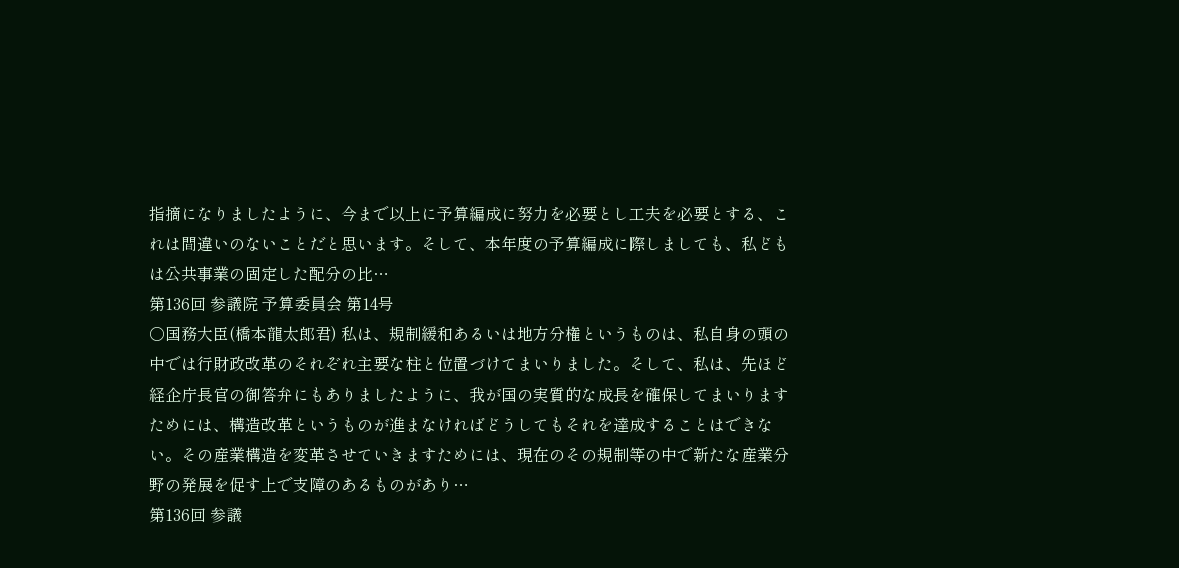指摘になりましたように、今まで以上に予算編成に努力を必要とし工夫を必要とする、これは間違いのないことだと思います。そして、本年度の予算編成に際しましても、私どもは公共事業の固定した配分の比…
第136回 参議院 予算委員会 第14号
○国務大臣(橋本龍太郎君) 私は、規制緩和あるいは地方分権というものは、私自身の頭の中では行財政改革のそれぞれ主要な柱と位置づけてまいりました。そして、私は、先ほど経企庁長官の御答弁にもありましたように、我が国の実質的な成長を確保してまいりますためには、構造改革というものが進まなければどうしてもそれを達成することはできない。その産業構造を変革させていきますためには、現在のその規制等の中で新たな産業分野の発展を促す上で支障のあるものがあり…
第136回 参議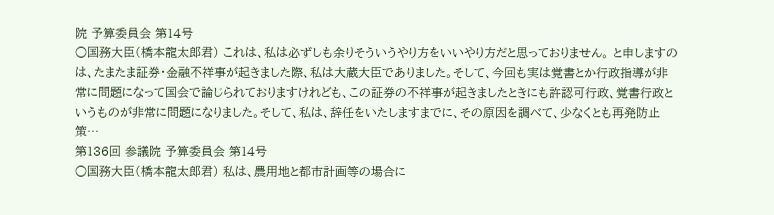院 予算委員会 第14号
○国務大臣(橋本龍太郎君) これは、私は必ずしも余りそういうやり方をいいやり方だと思っておりません。 と申しますのは、たまたま証券・金融不祥事が起きました際、私は大蔵大臣でありました。そして、今回も実は覚書とか行政指導が非常に問題になって国会で論じられておりますけれども、この証券の不祥事が起きましたときにも許認可行政、覚書行政というものが非常に問題になりました。そして、私は、辞任をいたしますまでに、その原因を調べて、少なくとも再発防止策…
第136回 参議院 予算委員会 第14号
○国務大臣(橋本龍太郎君) 私は、農用地と都市計画等の場合に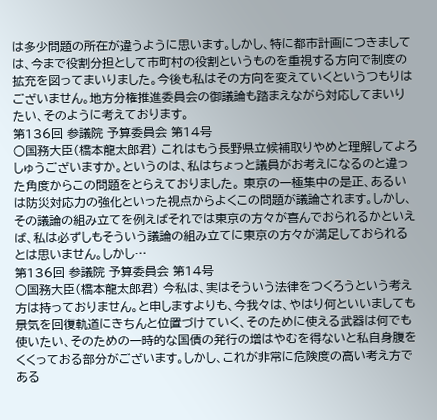は多少問題の所在が違うように思います。しかし、特に都市計画につきましては、今まで役割分担として市町村の役割というものを重視する方向で制度の拡充を図ってまいりました。今後も私はその方向を変えていくというつもりはございません。地方分権推進委員会の御議論も踏まえながら対応してまいりたい、そのように考えております。
第136回 参議院 予算委員会 第14号
○国務大臣(橋本龍太郎君) これはもう長野県立候補取りやめと理解してよろしゅうございますか。というのは、私はちょっと議員がお考えになるのと違った角度からこの問題をとらえておりました。 東京の一極集中の是正、あるいは防災対応力の強化といった視点からよくこの問題が議論されます。しかし、その議論の組み立てを例えばそれでは東京の方々が喜んでおられるかといえば、私は必ずしもそういう議論の組み立てに東京の方々が満足しておられるとは思いません。しかし…
第136回 参議院 予算委員会 第14号
○国務大臣(橋本龍太郎君) 今私は、実はそういう法律をつくろうという考え方は持っておりません。と申しますよりも、今我々は、やはり何といいましても景気を回復軌道にきちんと位置づけていく、そのために使える武器は何でも使いたい、そのための一時的な国債の発行の増はやむを得ないと私自身腹をくくっておる部分がございます。しかし、これが非常に危険度の高い考え方である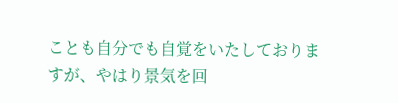ことも自分でも自覚をいたしておりますが、やはり景気を回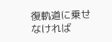復軌道に乗せなければ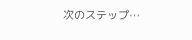次のステップ…